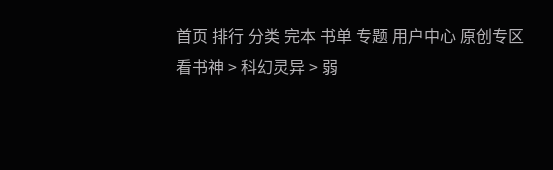首页 排行 分类 完本 书单 专题 用户中心 原创专区
看书神 > 科幻灵异 > 弱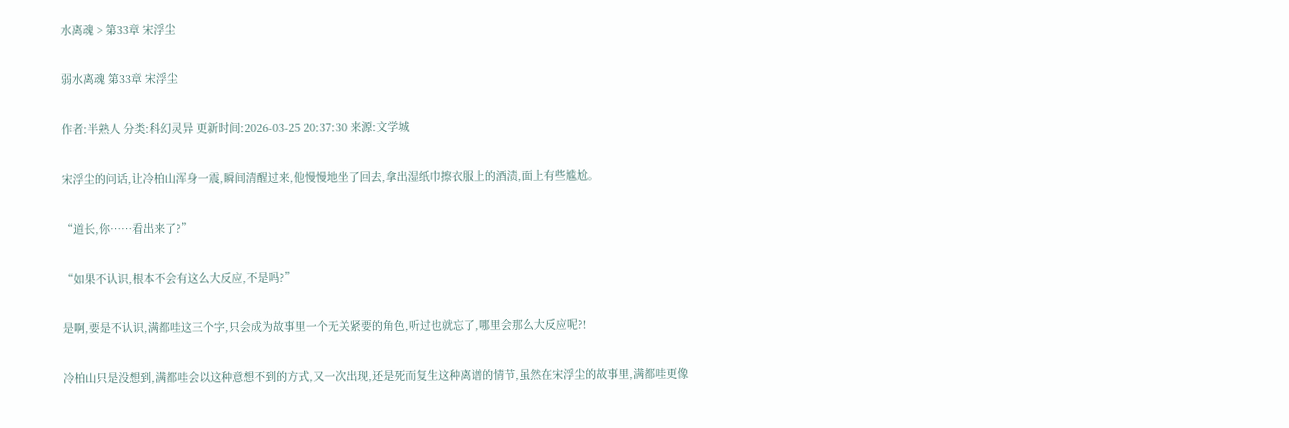水离魂 > 第33章 宋浮尘

弱水离魂 第33章 宋浮尘

作者:半熟人 分类:科幻灵异 更新时间:2026-03-25 20:37:30 来源:文学城

宋浮尘的问话,让冷柏山浑身一震,瞬间清醒过来,他慢慢地坐了回去,拿出湿纸巾擦衣服上的酒渍,面上有些尴尬。

“道长,你……看出来了?”

“如果不认识,根本不会有这么大反应,不是吗?”

是啊,要是不认识,满都哇这三个字,只会成为故事里一个无关紧要的角色,听过也就忘了,哪里会那么大反应呢?!

冷柏山只是没想到,满都哇会以这种意想不到的方式,又一次出现,还是死而复生这种离谱的情节,虽然在宋浮尘的故事里,满都哇更像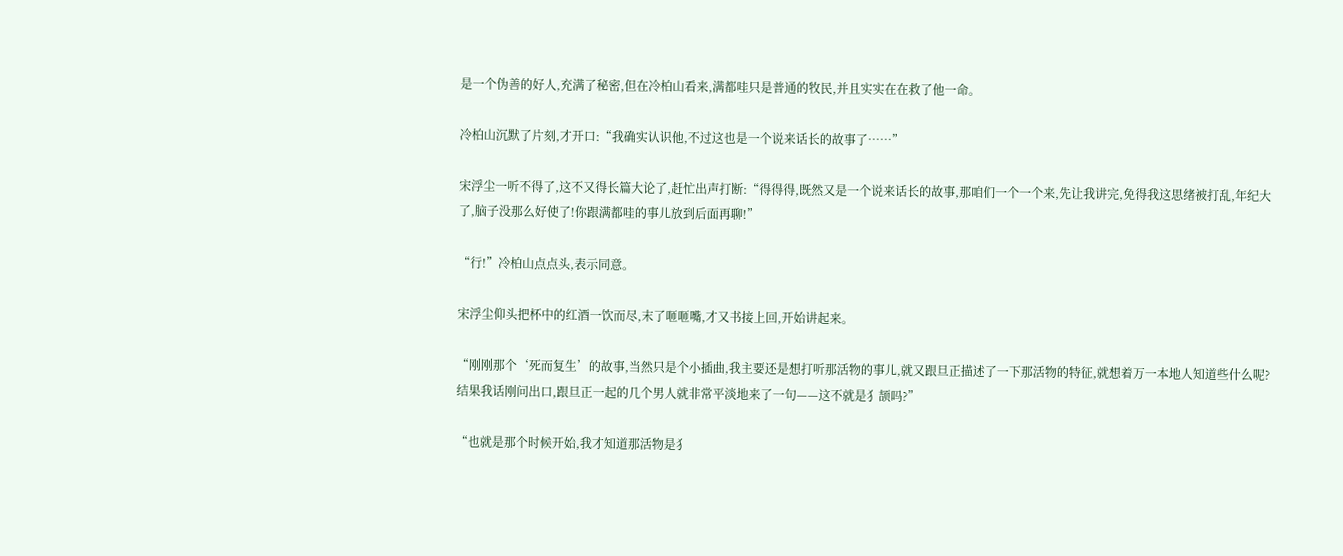是一个伪善的好人,充满了秘密,但在冷柏山看来,满都哇只是普通的牧民,并且实实在在救了他一命。

冷柏山沉默了片刻,才开口:“我确实认识他,不过这也是一个说来话长的故事了……”

宋浮尘一听不得了,这不又得长篇大论了,赶忙出声打断:“得得得,既然又是一个说来话长的故事,那咱们一个一个来,先让我讲完,免得我这思绪被打乱,年纪大了,脑子没那么好使了!你跟满都哇的事儿放到后面再聊!”

“行!”冷柏山点点头,表示同意。

宋浮尘仰头把杯中的红酒一饮而尽,末了咂咂嘴,才又书接上回,开始讲起来。

“刚刚那个‘死而复生’的故事,当然只是个小插曲,我主要还是想打听那活物的事儿,就又跟旦正描述了一下那活物的特征,就想着万一本地人知道些什么呢?结果我话刚问出口,跟旦正一起的几个男人就非常平淡地来了一句——这不就是犭颉吗?”

“也就是那个时候开始,我才知道那活物是犭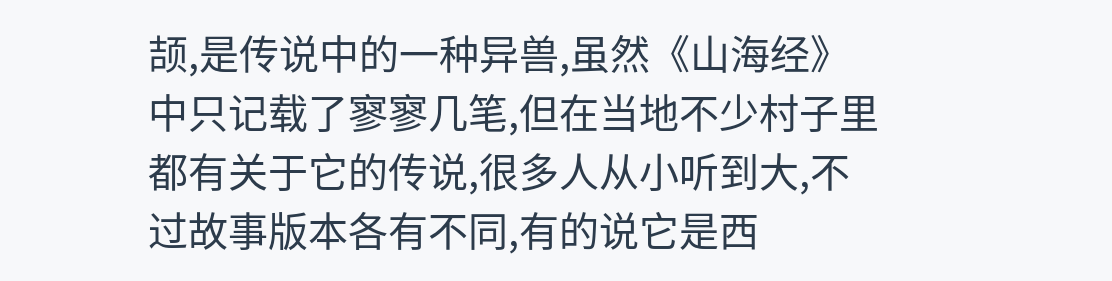颉,是传说中的一种异兽,虽然《山海经》中只记载了寥寥几笔,但在当地不少村子里都有关于它的传说,很多人从小听到大,不过故事版本各有不同,有的说它是西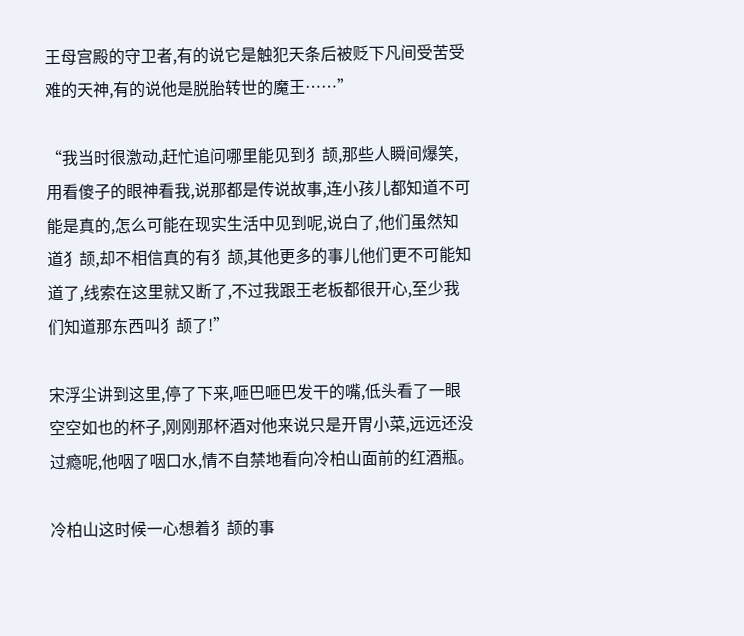王母宫殿的守卫者,有的说它是触犯天条后被贬下凡间受苦受难的天神,有的说他是脱胎转世的魔王……”

“我当时很激动,赶忙追问哪里能见到犭颉,那些人瞬间爆笑,用看傻子的眼神看我,说那都是传说故事,连小孩儿都知道不可能是真的,怎么可能在现实生活中见到呢,说白了,他们虽然知道犭颉,却不相信真的有犭颉,其他更多的事儿他们更不可能知道了,线索在这里就又断了,不过我跟王老板都很开心,至少我们知道那东西叫犭颉了!”

宋浮尘讲到这里,停了下来,咂巴咂巴发干的嘴,低头看了一眼空空如也的杯子,刚刚那杯酒对他来说只是开胃小菜,远远还没过瘾呢,他咽了咽口水,情不自禁地看向冷柏山面前的红酒瓶。

冷柏山这时候一心想着犭颉的事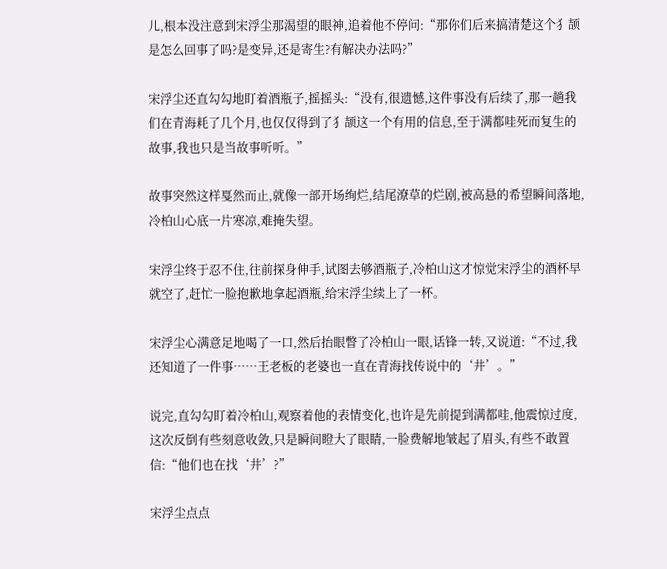儿,根本没注意到宋浮尘那渴望的眼神,追着他不停问:“那你们后来搞清楚这个犭颉是怎么回事了吗?是变异,还是寄生?有解决办法吗?”

宋浮尘还直勾勾地盯着酒瓶子,摇摇头:“没有,很遗憾,这件事没有后续了,那一趟我们在青海耗了几个月,也仅仅得到了犭颉这一个有用的信息,至于满都哇死而复生的故事,我也只是当故事听听。”

故事突然这样戛然而止,就像一部开场绚烂,结尾潦草的烂剧,被高悬的希望瞬间落地,冷柏山心底一片寒凉,难掩失望。

宋浮尘终于忍不住,往前探身伸手,试图去够酒瓶子,冷柏山这才惊觉宋浮尘的酒杯早就空了,赶忙一脸抱歉地拿起酒瓶,给宋浮尘续上了一杯。

宋浮尘心满意足地喝了一口,然后抬眼瞥了冷柏山一眼,话锋一转,又说道:“不过,我还知道了一件事……王老板的老婆也一直在青海找传说中的‘井’。”

说完,直勾勾盯着冷柏山,观察着他的表情变化,也许是先前提到满都哇,他震惊过度,这次反倒有些刻意收敛,只是瞬间瞪大了眼睛,一脸费解地皱起了眉头,有些不敢置信:“他们也在找‘井’?”

宋浮尘点点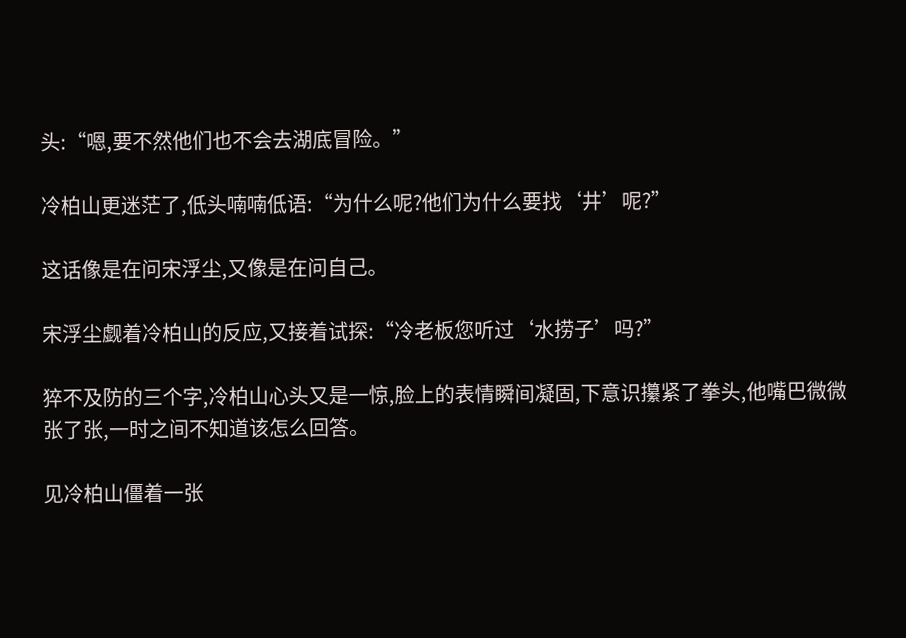头:“嗯,要不然他们也不会去湖底冒险。”

冷柏山更迷茫了,低头喃喃低语:“为什么呢?他们为什么要找‘井’呢?”

这话像是在问宋浮尘,又像是在问自己。

宋浮尘觑着冷柏山的反应,又接着试探:“冷老板您听过‘水捞子’吗?”

猝不及防的三个字,冷柏山心头又是一惊,脸上的表情瞬间凝固,下意识攥紧了拳头,他嘴巴微微张了张,一时之间不知道该怎么回答。

见冷柏山僵着一张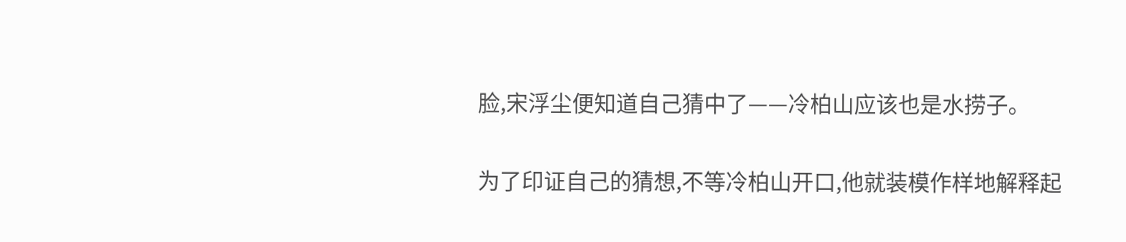脸,宋浮尘便知道自己猜中了——冷柏山应该也是水捞子。

为了印证自己的猜想,不等冷柏山开口,他就装模作样地解释起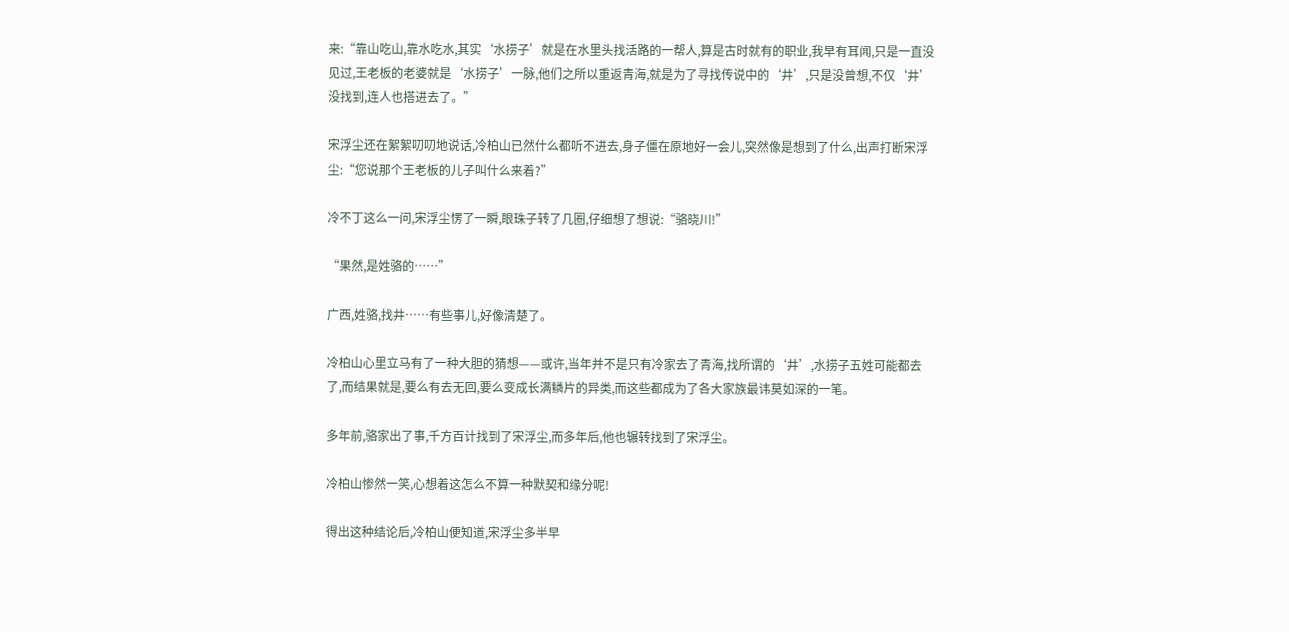来:“靠山吃山,靠水吃水,其实‘水捞子’就是在水里头找活路的一帮人,算是古时就有的职业,我早有耳闻,只是一直没见过,王老板的老婆就是‘水捞子’一脉,他们之所以重返青海,就是为了寻找传说中的‘井’,只是没曾想,不仅‘井’没找到,连人也搭进去了。”

宋浮尘还在絮絮叨叨地说话,冷柏山已然什么都听不进去,身子僵在原地好一会儿,突然像是想到了什么,出声打断宋浮尘:“您说那个王老板的儿子叫什么来着?”

冷不丁这么一问,宋浮尘愣了一瞬,眼珠子转了几圈,仔细想了想说:“骆晓川!”

“果然,是姓骆的……”

广西,姓骆,找井……有些事儿,好像清楚了。

冷柏山心里立马有了一种大胆的猜想——或许,当年并不是只有冷家去了青海,找所谓的‘井’,水捞子五姓可能都去了,而结果就是,要么有去无回,要么变成长满鳞片的异类,而这些都成为了各大家族最讳莫如深的一笔。

多年前,骆家出了事,千方百计找到了宋浮尘,而多年后,他也辗转找到了宋浮尘。

冷柏山惨然一笑,心想着这怎么不算一种默契和缘分呢!

得出这种结论后,冷柏山便知道,宋浮尘多半早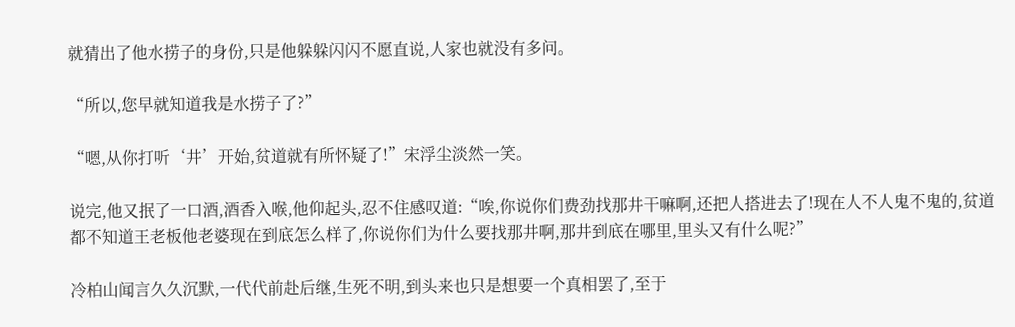就猜出了他水捞子的身份,只是他躲躲闪闪不愿直说,人家也就没有多问。

“所以,您早就知道我是水捞子了?”

“嗯,从你打听‘井’开始,贫道就有所怀疑了!”宋浮尘淡然一笑。

说完,他又抿了一口酒,酒香入喉,他仰起头,忍不住感叹道:“唉,你说你们费劲找那井干嘛啊,还把人搭进去了!现在人不人鬼不鬼的,贫道都不知道王老板他老婆现在到底怎么样了,你说你们为什么要找那井啊,那井到底在哪里,里头又有什么呢?”

冷柏山闻言久久沉默,一代代前赴后继,生死不明,到头来也只是想要一个真相罢了,至于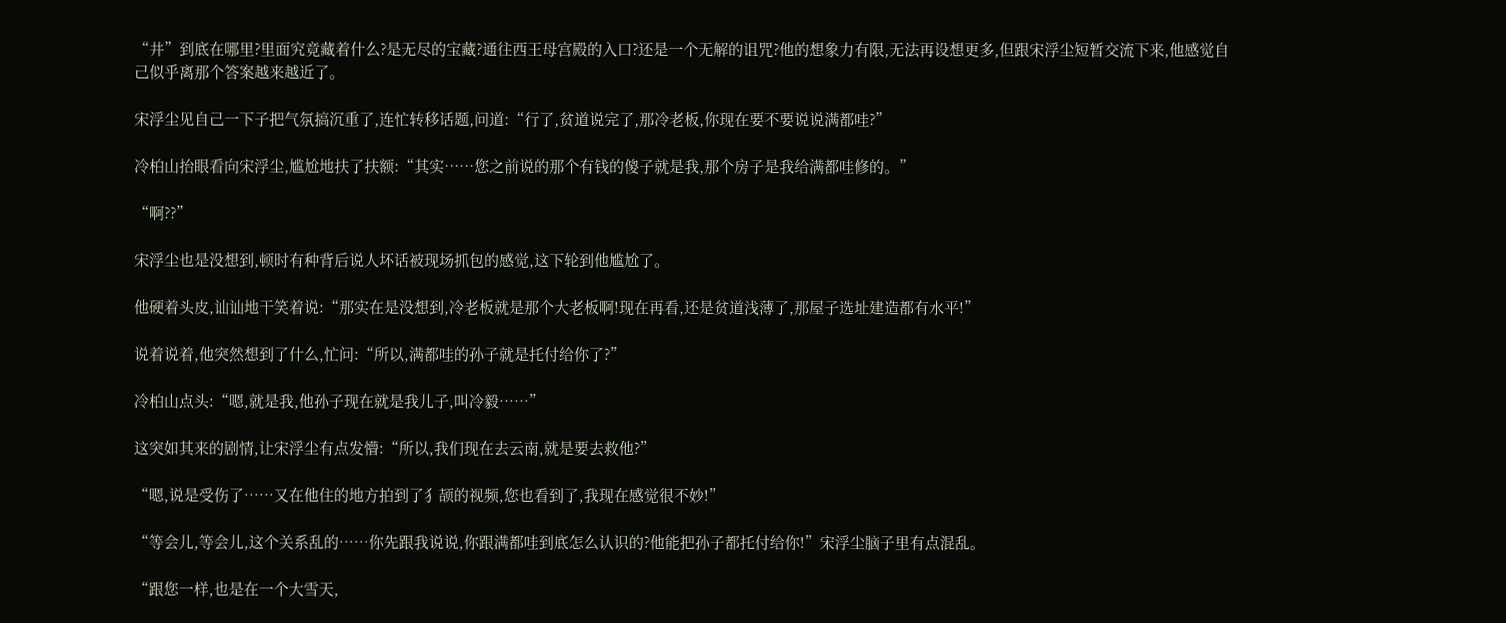“井”到底在哪里?里面究竟藏着什么?是无尽的宝藏?通往西王母宫殿的入口?还是一个无解的诅咒?他的想象力有限,无法再设想更多,但跟宋浮尘短暂交流下来,他感觉自己似乎离那个答案越来越近了。

宋浮尘见自己一下子把气氛搞沉重了,连忙转移话题,问道:“行了,贫道说完了,那冷老板,你现在要不要说说满都哇?”

冷柏山抬眼看向宋浮尘,尴尬地扶了扶额:“其实……您之前说的那个有钱的傻子就是我,那个房子是我给满都哇修的。”

“啊??”

宋浮尘也是没想到,顿时有种背后说人坏话被现场抓包的感觉,这下轮到他尴尬了。

他硬着头皮,讪讪地干笑着说:“那实在是没想到,冷老板就是那个大老板啊!现在再看,还是贫道浅薄了,那屋子选址建造都有水平!”

说着说着,他突然想到了什么,忙问:“所以,满都哇的孙子就是托付给你了?”

冷柏山点头:“嗯,就是我,他孙子现在就是我儿子,叫冷毅……”

这突如其来的剧情,让宋浮尘有点发懵:“所以,我们现在去云南,就是要去救他?”

“嗯,说是受伤了……又在他住的地方拍到了犭颉的视频,您也看到了,我现在感觉很不妙!”

“等会儿,等会儿,这个关系乱的……你先跟我说说,你跟满都哇到底怎么认识的?他能把孙子都托付给你!”宋浮尘脑子里有点混乱。

“跟您一样,也是在一个大雪天,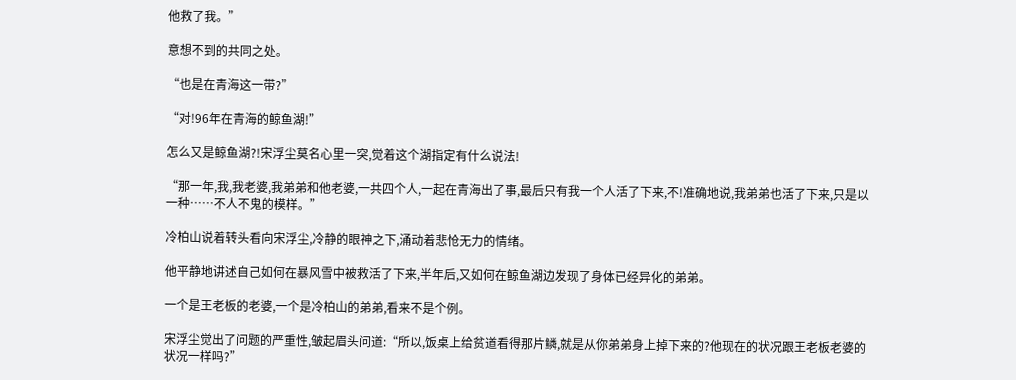他救了我。”

意想不到的共同之处。

“也是在青海这一带?”

“对!96年在青海的鲸鱼湖!”

怎么又是鲸鱼湖?!宋浮尘莫名心里一突,觉着这个湖指定有什么说法!

“那一年,我,我老婆,我弟弟和他老婆,一共四个人,一起在青海出了事,最后只有我一个人活了下来,不!准确地说,我弟弟也活了下来,只是以一种……不人不鬼的模样。”

冷柏山说着转头看向宋浮尘,冷静的眼神之下,涌动着悲怆无力的情绪。

他平静地讲述自己如何在暴风雪中被救活了下来,半年后,又如何在鲸鱼湖边发现了身体已经异化的弟弟。

一个是王老板的老婆,一个是冷柏山的弟弟,看来不是个例。

宋浮尘觉出了问题的严重性,皱起眉头问道:“所以,饭桌上给贫道看得那片鳞,就是从你弟弟身上掉下来的?他现在的状况跟王老板老婆的状况一样吗?”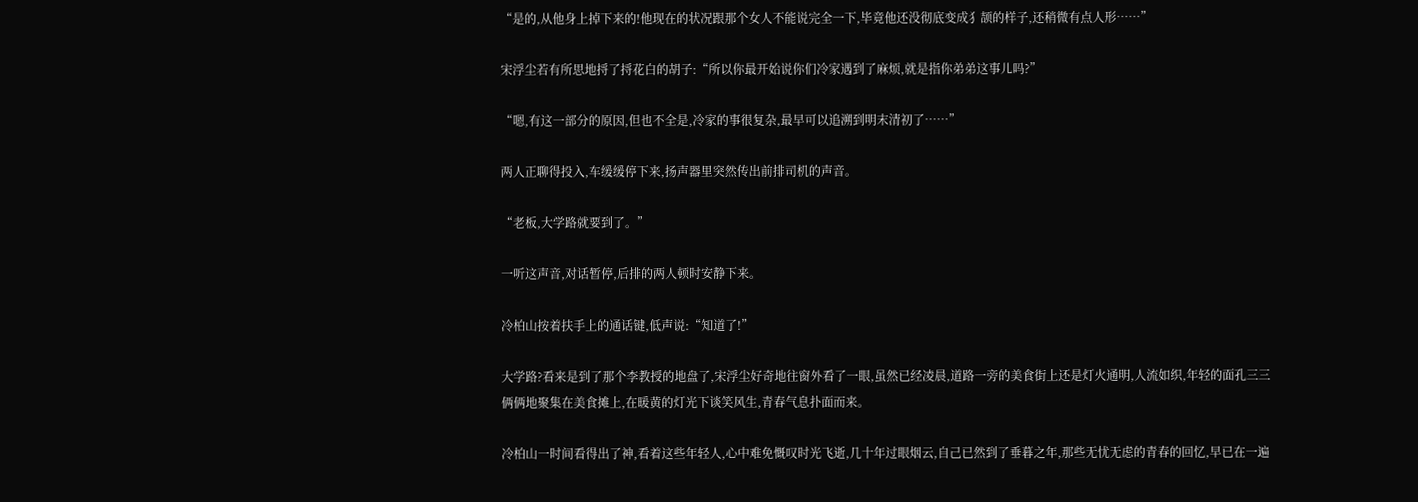“是的,从他身上掉下来的!他现在的状况跟那个女人不能说完全一下,毕竟他还没彻底变成犭颉的样子,还稍微有点人形……”

宋浮尘若有所思地捋了捋花白的胡子:“所以你最开始说你们冷家遇到了麻烦,就是指你弟弟这事儿吗?”

“嗯,有这一部分的原因,但也不全是,冷家的事很复杂,最早可以追溯到明末清初了……”

两人正聊得投入,车缓缓停下来,扬声器里突然传出前排司机的声音。

“老板,大学路就要到了。”

一听这声音,对话暂停,后排的两人顿时安静下来。

冷柏山按着扶手上的通话键,低声说:“知道了!”

大学路?看来是到了那个李教授的地盘了,宋浮尘好奇地往窗外看了一眼,虽然已经凌晨,道路一旁的美食街上还是灯火通明,人流如织,年轻的面孔三三俩俩地聚集在美食摊上,在暖黄的灯光下谈笑风生,青春气息扑面而来。

冷柏山一时间看得出了神,看着这些年轻人,心中难免慨叹时光飞逝,几十年过眼烟云,自己已然到了垂暮之年,那些无忧无虑的青春的回忆,早已在一遍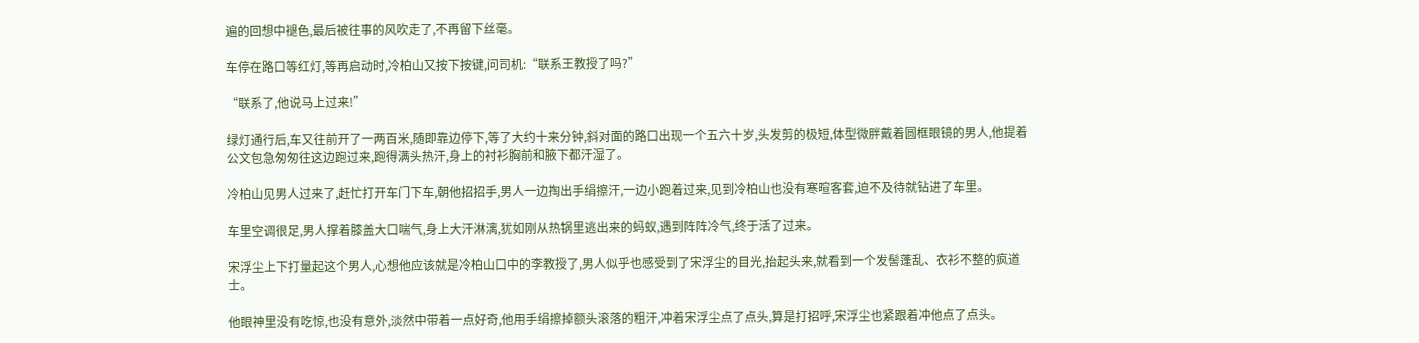遍的回想中褪色,最后被往事的风吹走了,不再留下丝毫。

车停在路口等红灯,等再启动时,冷柏山又按下按键,问司机:“联系王教授了吗?”

“联系了,他说马上过来!”

绿灯通行后,车又往前开了一两百米,随即靠边停下,等了大约十来分钟,斜对面的路口出现一个五六十岁,头发剪的极短,体型微胖戴着圆框眼镜的男人,他提着公文包急匆匆往这边跑过来,跑得满头热汗,身上的衬衫胸前和腋下都汗湿了。

冷柏山见男人过来了,赶忙打开车门下车,朝他招招手,男人一边掏出手绢擦汗,一边小跑着过来,见到冷柏山也没有寒暄客套,迫不及待就钻进了车里。

车里空调很足,男人撑着膝盖大口喘气,身上大汗淋漓,犹如刚从热锅里逃出来的蚂蚁,遇到阵阵冷气,终于活了过来。

宋浮尘上下打量起这个男人,心想他应该就是冷柏山口中的李教授了,男人似乎也感受到了宋浮尘的目光,抬起头来,就看到一个发髻蓬乱、衣衫不整的疯道士。

他眼神里没有吃惊,也没有意外,淡然中带着一点好奇,他用手绢擦掉额头滚落的粗汗,冲着宋浮尘点了点头,算是打招呼,宋浮尘也紧跟着冲他点了点头。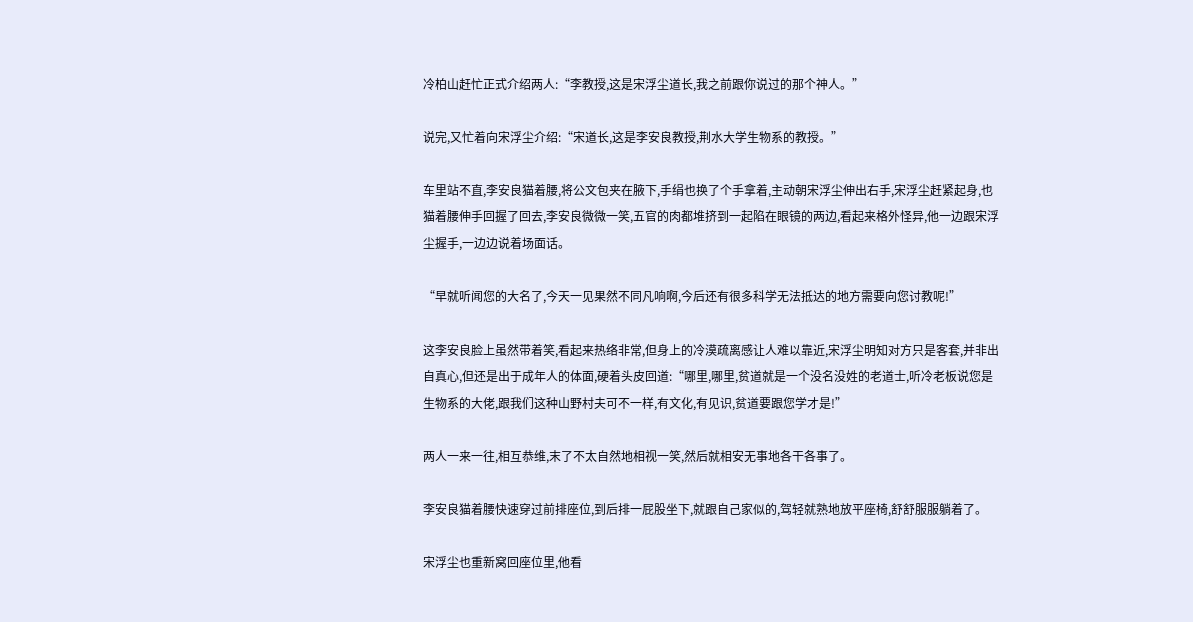冷柏山赶忙正式介绍两人:“李教授,这是宋浮尘道长,我之前跟你说过的那个神人。”

说完,又忙着向宋浮尘介绍:“宋道长,这是李安良教授,荆水大学生物系的教授。”

车里站不直,李安良猫着腰,将公文包夹在腋下,手绢也换了个手拿着,主动朝宋浮尘伸出右手,宋浮尘赶紧起身,也猫着腰伸手回握了回去,李安良微微一笑,五官的肉都堆挤到一起陷在眼镜的两边,看起来格外怪异,他一边跟宋浮尘握手,一边边说着场面话。

“早就听闻您的大名了,今天一见果然不同凡响啊,今后还有很多科学无法抵达的地方需要向您讨教呢!”

这李安良脸上虽然带着笑,看起来热络非常,但身上的冷漠疏离感让人难以靠近,宋浮尘明知对方只是客套,并非出自真心,但还是出于成年人的体面,硬着头皮回道:“哪里,哪里,贫道就是一个没名没姓的老道士,听冷老板说您是生物系的大佬,跟我们这种山野村夫可不一样,有文化,有见识,贫道要跟您学才是!”

两人一来一往,相互恭维,末了不太自然地相视一笑,然后就相安无事地各干各事了。

李安良猫着腰快速穿过前排座位,到后排一屁股坐下,就跟自己家似的,驾轻就熟地放平座椅,舒舒服服躺着了。

宋浮尘也重新窝回座位里,他看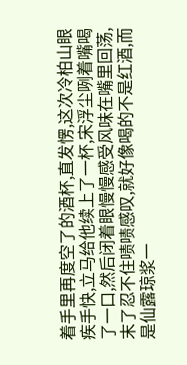着手里再度空了的酒杯,直发愣,这次冷柏山眼疾手快,立马给他续上了一杯,宋浮尘咧着嘴喝了一口,然后闭着眼慢慢感受风味在嘴里回荡,末了忍不住啧啧感叹,就好像喝的不是红酒,而是仙露琼浆一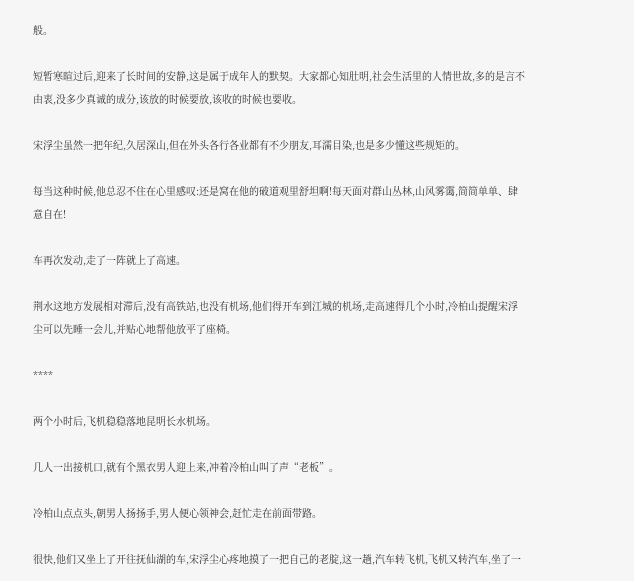般。

短暂寒暄过后,迎来了长时间的安静,这是属于成年人的默契。大家都心知肚明,社会生活里的人情世故,多的是言不由衷,没多少真诚的成分,该放的时候要放,该收的时候也要收。

宋浮尘虽然一把年纪,久居深山,但在外头各行各业都有不少朋友,耳濡目染,也是多少懂这些规矩的。

每当这种时候,他总忍不住在心里感叹:还是窝在他的破道观里舒坦啊!每天面对群山丛林,山风雾霭,简简单单、肆意自在!

车再次发动,走了一阵就上了高速。

荆水这地方发展相对滞后,没有高铁站,也没有机场,他们得开车到江城的机场,走高速得几个小时,冷柏山提醒宋浮尘可以先睡一会儿,并贴心地帮他放平了座椅。

****

两个小时后,飞机稳稳落地昆明长水机场。

几人一出接机口,就有个黑衣男人迎上来,冲着冷柏山叫了声“老板”。

冷柏山点点头,朝男人扬扬手,男人便心领神会,赶忙走在前面带路。

很快,他们又坐上了开往抚仙湖的车,宋浮尘心疼地摸了一把自己的老腚,这一趟,汽车转飞机,飞机又转汽车,坐了一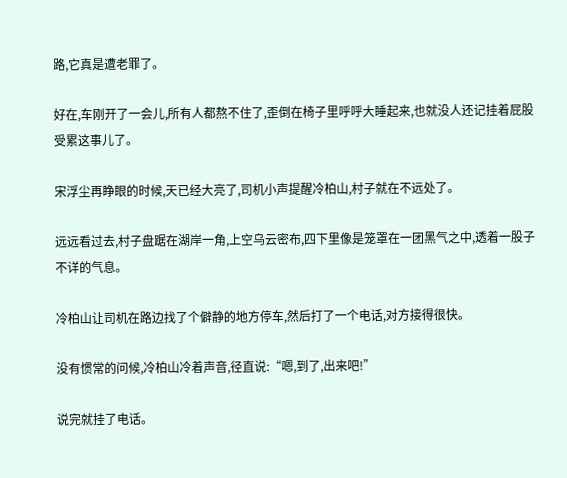路,它真是遭老罪了。

好在,车刚开了一会儿,所有人都熬不住了,歪倒在椅子里呼呼大睡起来,也就没人还记挂着屁股受累这事儿了。

宋浮尘再睁眼的时候,天已经大亮了,司机小声提醒冷柏山,村子就在不远处了。

远远看过去,村子盘踞在湖岸一角,上空乌云密布,四下里像是笼罩在一团黑气之中,透着一股子不详的气息。

冷柏山让司机在路边找了个僻静的地方停车,然后打了一个电话,对方接得很快。

没有惯常的问候,冷柏山冷着声音,径直说:“嗯,到了,出来吧!”

说完就挂了电话。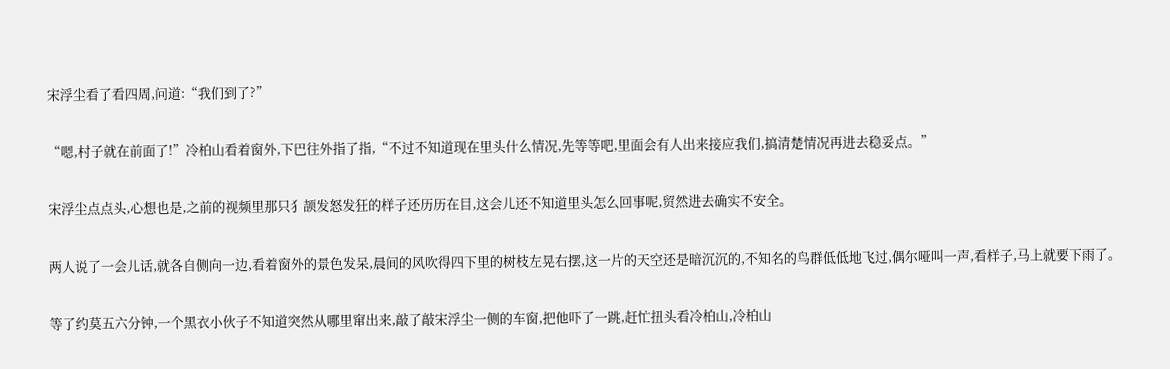宋浮尘看了看四周,问道:“我们到了?”

“嗯,村子就在前面了!”冷柏山看着窗外,下巴往外指了指,“不过不知道现在里头什么情况,先等等吧,里面会有人出来接应我们,搞清楚情况再进去稳妥点。”

宋浮尘点点头,心想也是,之前的视频里那只犭颉发怒发狂的样子还历历在目,这会儿还不知道里头怎么回事呢,贸然进去确实不安全。

两人说了一会儿话,就各自侧向一边,看着窗外的景色发呆,晨间的风吹得四下里的树枝左晃右摆,这一片的天空还是暗沉沉的,不知名的鸟群低低地飞过,偶尔哑叫一声,看样子,马上就要下雨了。

等了约莫五六分钟,一个黑衣小伙子不知道突然从哪里窜出来,敲了敲宋浮尘一侧的车窗,把他吓了一跳,赶忙扭头看冷柏山,冷柏山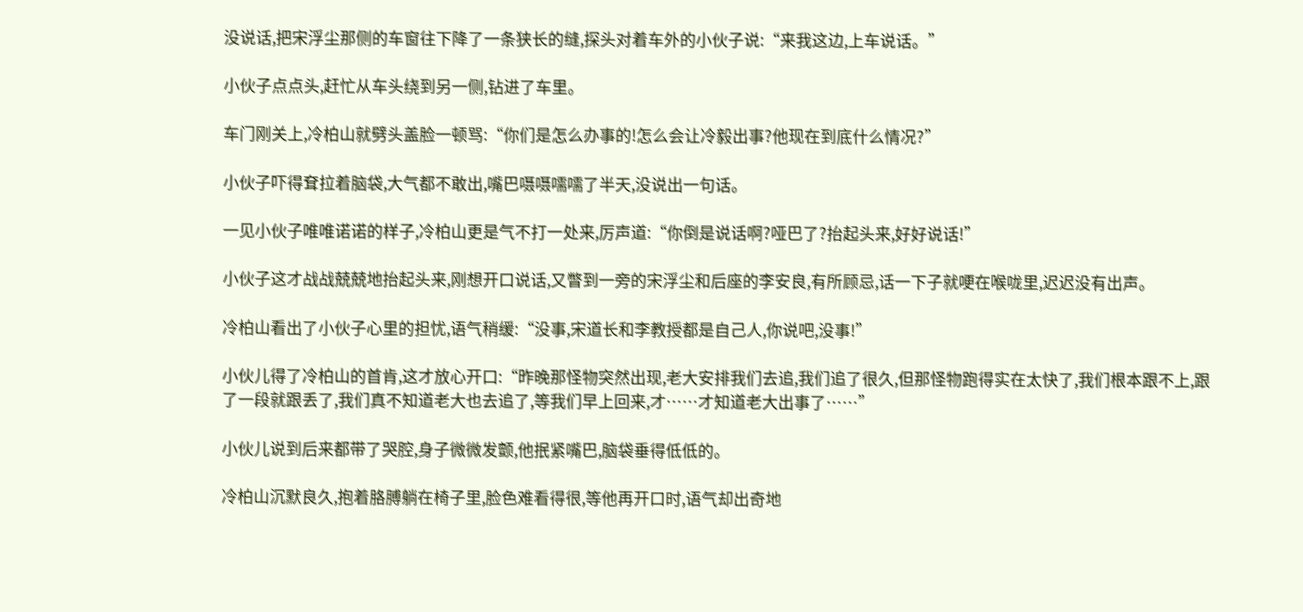没说话,把宋浮尘那侧的车窗往下降了一条狭长的缝,探头对着车外的小伙子说:“来我这边,上车说话。”

小伙子点点头,赶忙从车头绕到另一侧,钻进了车里。

车门刚关上,冷柏山就劈头盖脸一顿骂:“你们是怎么办事的!怎么会让冷毅出事?他现在到底什么情况?”

小伙子吓得耷拉着脑袋,大气都不敢出,嘴巴嗫嗫嚅嚅了半天,没说出一句话。

一见小伙子唯唯诺诺的样子,冷柏山更是气不打一处来,厉声道:“你倒是说话啊?哑巴了?抬起头来,好好说话!”

小伙子这才战战兢兢地抬起头来,刚想开口说话,又瞥到一旁的宋浮尘和后座的李安良,有所顾忌,话一下子就哽在喉咙里,迟迟没有出声。

冷柏山看出了小伙子心里的担忧,语气稍缓:“没事,宋道长和李教授都是自己人,你说吧,没事!”

小伙儿得了冷柏山的首肯,这才放心开口:“昨晚那怪物突然出现,老大安排我们去追,我们追了很久,但那怪物跑得实在太快了,我们根本跟不上,跟了一段就跟丢了,我们真不知道老大也去追了,等我们早上回来,才……才知道老大出事了……”

小伙儿说到后来都带了哭腔,身子微微发颤,他抿紧嘴巴,脑袋垂得低低的。

冷柏山沉默良久,抱着胳膊躺在椅子里,脸色难看得很,等他再开口时,语气却出奇地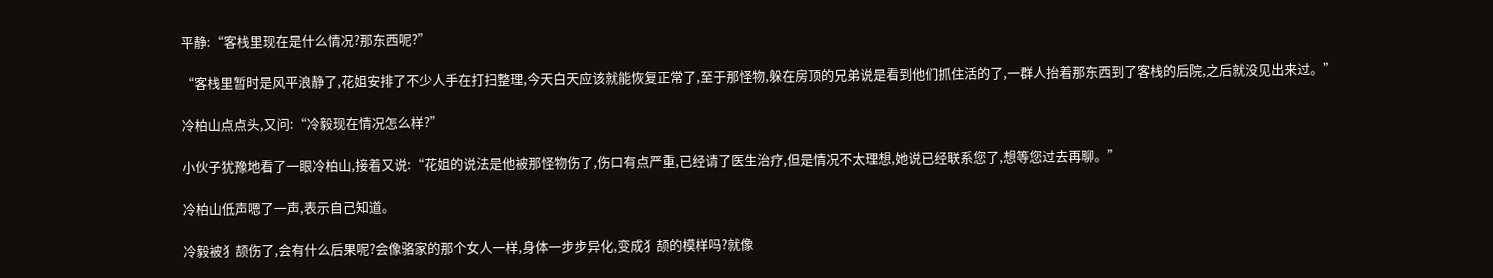平静:“客栈里现在是什么情况?那东西呢?”

“客栈里暂时是风平浪静了,花姐安排了不少人手在打扫整理,今天白天应该就能恢复正常了,至于那怪物,躲在房顶的兄弟说是看到他们抓住活的了,一群人抬着那东西到了客栈的后院,之后就没见出来过。”

冷柏山点点头,又问:“冷毅现在情况怎么样?”

小伙子犹豫地看了一眼冷柏山,接着又说:“花姐的说法是他被那怪物伤了,伤口有点严重,已经请了医生治疗,但是情况不太理想,她说已经联系您了,想等您过去再聊。”

冷柏山低声嗯了一声,表示自己知道。

冷毅被犭颉伤了,会有什么后果呢?会像骆家的那个女人一样,身体一步步异化,变成犭颉的模样吗?就像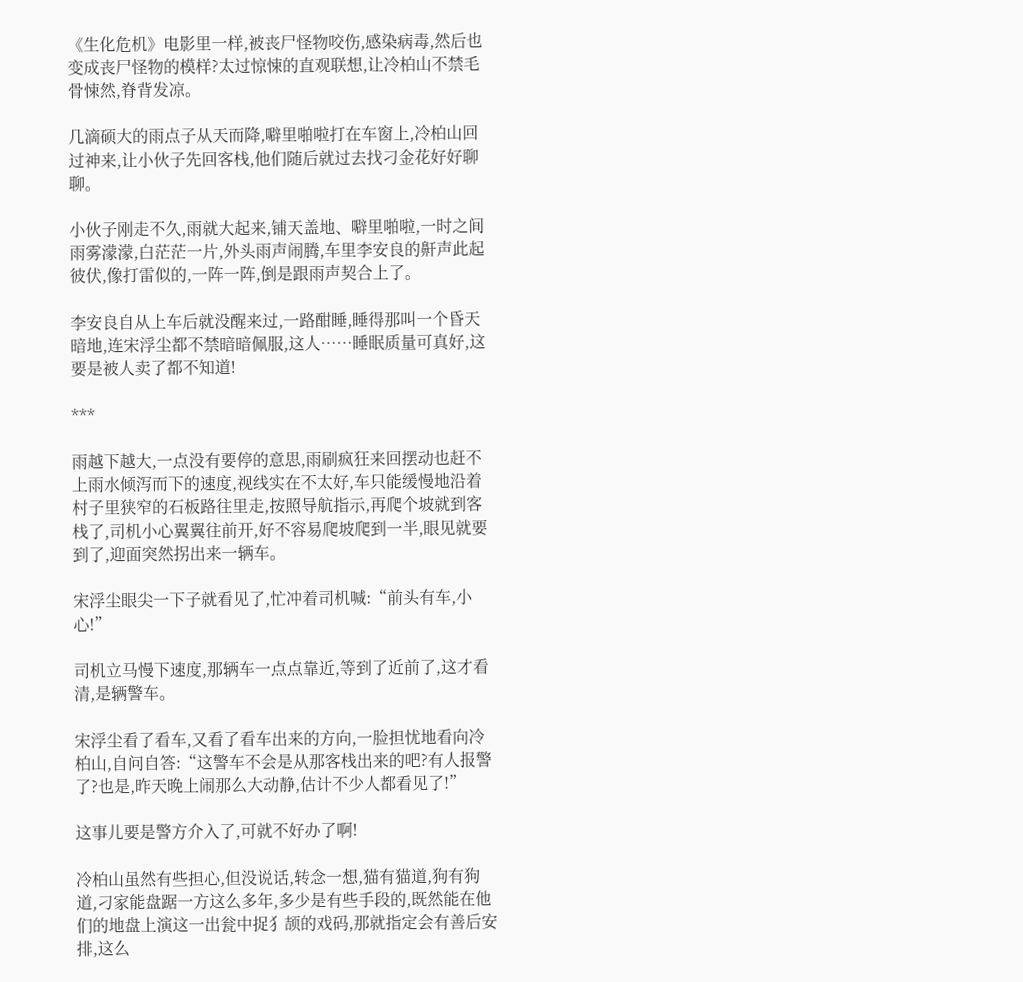《生化危机》电影里一样,被丧尸怪物咬伤,感染病毒,然后也变成丧尸怪物的模样?太过惊悚的直观联想,让冷柏山不禁毛骨悚然,脊背发凉。

几滴硕大的雨点子从天而降,噼里啪啦打在车窗上,冷柏山回过神来,让小伙子先回客栈,他们随后就过去找刁金花好好聊聊。

小伙子刚走不久,雨就大起来,铺天盖地、噼里啪啦,一时之间雨雾濛濛,白茫茫一片,外头雨声闹腾,车里李安良的鼾声此起彼伏,像打雷似的,一阵一阵,倒是跟雨声契合上了。

李安良自从上车后就没醒来过,一路酣睡,睡得那叫一个昏天暗地,连宋浮尘都不禁暗暗佩服,这人……睡眠质量可真好,这要是被人卖了都不知道!

***

雨越下越大,一点没有要停的意思,雨刷疯狂来回摆动也赶不上雨水倾泻而下的速度,视线实在不太好,车只能缓慢地沿着村子里狭窄的石板路往里走,按照导航指示,再爬个坡就到客栈了,司机小心翼翼往前开,好不容易爬坡爬到一半,眼见就要到了,迎面突然拐出来一辆车。

宋浮尘眼尖一下子就看见了,忙冲着司机喊:“前头有车,小心!”

司机立马慢下速度,那辆车一点点靠近,等到了近前了,这才看清,是辆警车。

宋浮尘看了看车,又看了看车出来的方向,一脸担忧地看向冷柏山,自问自答:“这警车不会是从那客栈出来的吧?有人报警了?也是,昨天晚上闹那么大动静,估计不少人都看见了!”

这事儿要是警方介入了,可就不好办了啊!

冷柏山虽然有些担心,但没说话,转念一想,猫有猫道,狗有狗道,刁家能盘踞一方这么多年,多少是有些手段的,既然能在他们的地盘上演这一出瓮中捉犭颉的戏码,那就指定会有善后安排,这么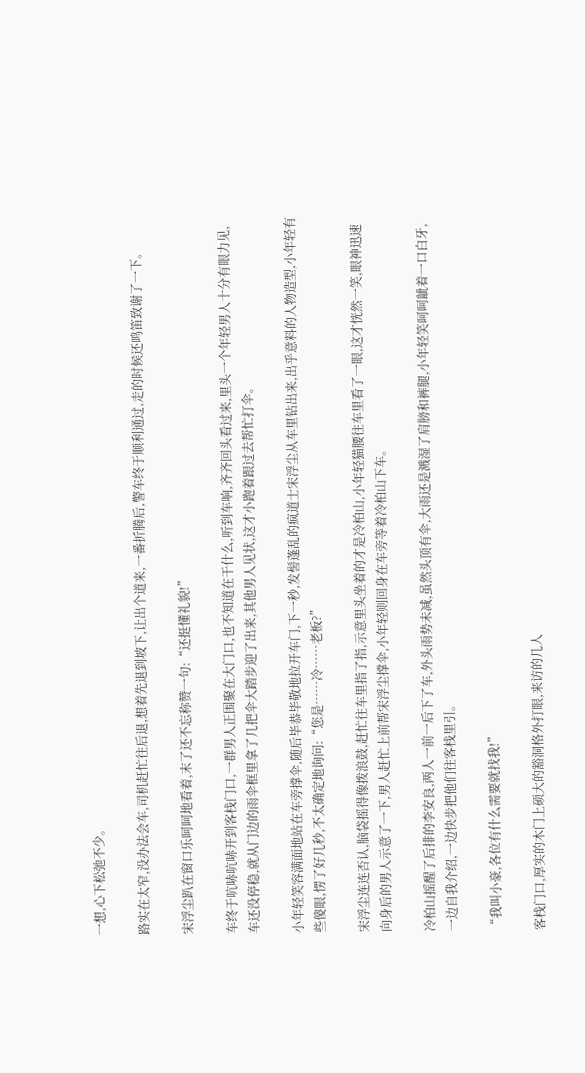一想,心下松弛不少。

路实在太窄,没办法会车,司机赶忙往后退,想着先退到坡下,让出个道来,一番折腾后,警车终于顺利通过,走的时候还鸣笛致谢了一下。

宋浮尘趴在窗口乐呵呵地看着,末了还不忘称赞一句:“还挺懂礼貌!”

车终于吭哧吭哧开到客栈门口,一群男人正围聚在大门口,也不知道在干什么,听到车响,齐齐回头看过来,里头一个年轻男人十分有眼力见,车还没停稳,就从门边的雨伞框里拿了几把伞大踏步迎了出来,其他男人见状,这才小跑着跟过去帮忙打伞。

小年轻笑容满面地站在车旁撑伞,随后毕恭毕敬地拉开车门,下一秒,发髻蓬乱的疯道士宋浮尘从车里钻出来,出乎意料的人物造型,小年轻有些傻眼,愣了好几秒,不太确定地询问:“您是……冷……老板?”

宋浮尘连连否认,脑袋摇得像拨浪鼓,赶忙往车里指了指,示意里头坐着的才是冷柏山,小年轻猫腰往车里看了一眼,这才恍然一笑,眼神迅速向身后的男人示意了一下,男人赶忙上前帮宋浮尘撑伞,小年轻则回身在车旁等着冷柏山下车。

冷柏山摇醒了后排的李安良,两人一前一后下了车,外头雨势未减,虽然头顶有伞,大雨还是溅湿了肩膀和裤腿,小年轻笑呵呵龇着一口白牙,一边自我介绍,一边快步把他们往客栈里引。

“我叫小豪,各位有什么需要就找我!”

客栈门口,厚实的木门上硕大的豁洞格外打眼,来访的几人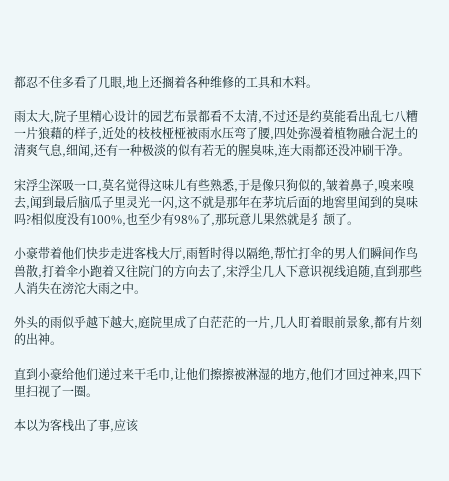都忍不住多看了几眼,地上还搁着各种维修的工具和木料。

雨太大,院子里精心设计的园艺布景都看不太清,不过还是约莫能看出乱七八糟一片狼藉的样子,近处的枝枝桠桠被雨水压弯了腰,四处弥漫着植物融合泥土的清爽气息,细闻,还有一种极淡的似有若无的腥臭味,连大雨都还没冲刷干净。

宋浮尘深吸一口,莫名觉得这味儿有些熟悉,于是像只狗似的,皱着鼻子,嗅来嗅去,闻到最后脑瓜子里灵光一闪,这不就是那年在茅坑后面的地窖里闻到的臭味吗?相似度没有100%,也至少有98%了,那玩意儿果然就是犭颉了。

小豪带着他们快步走进客栈大厅,雨暂时得以隔绝,帮忙打伞的男人们瞬间作鸟兽散,打着伞小跑着又往院门的方向去了,宋浮尘几人下意识视线追随,直到那些人消失在滂沱大雨之中。

外头的雨似乎越下越大,庭院里成了白茫茫的一片,几人盯着眼前景象,都有片刻的出神。

直到小豪给他们递过来干毛巾,让他们擦擦被淋湿的地方,他们才回过神来,四下里扫视了一圈。

本以为客栈出了事,应该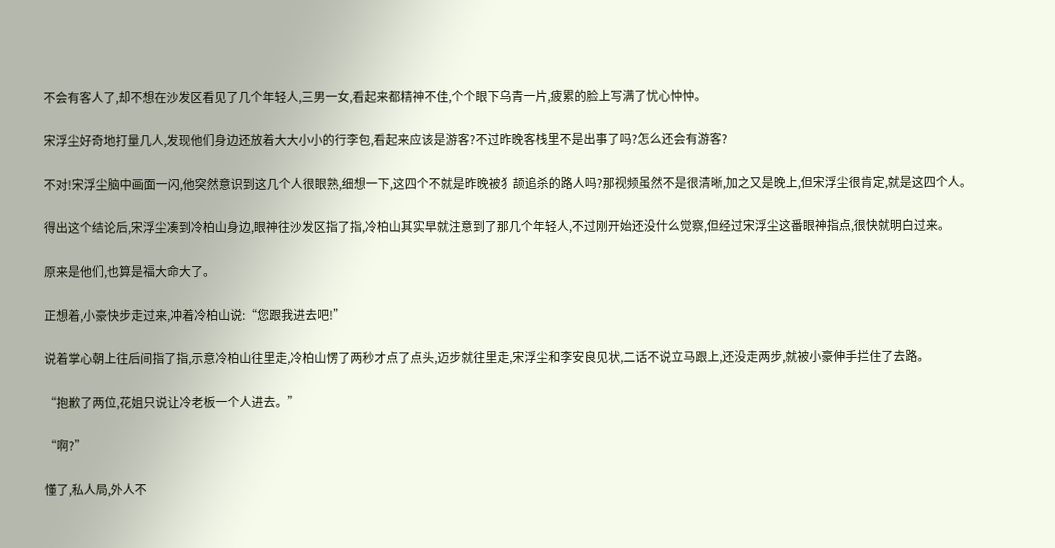不会有客人了,却不想在沙发区看见了几个年轻人,三男一女,看起来都精神不佳,个个眼下乌青一片,疲累的脸上写满了忧心忡忡。

宋浮尘好奇地打量几人,发现他们身边还放着大大小小的行李包,看起来应该是游客?不过昨晚客栈里不是出事了吗?怎么还会有游客?

不对!宋浮尘脑中画面一闪,他突然意识到这几个人很眼熟,细想一下,这四个不就是昨晚被犭颉追杀的路人吗?那视频虽然不是很清晰,加之又是晚上,但宋浮尘很肯定,就是这四个人。

得出这个结论后,宋浮尘凑到冷柏山身边,眼神往沙发区指了指,冷柏山其实早就注意到了那几个年轻人,不过刚开始还没什么觉察,但经过宋浮尘这番眼神指点,很快就明白过来。

原来是他们,也算是福大命大了。

正想着,小豪快步走过来,冲着冷柏山说:“您跟我进去吧!”

说着掌心朝上往后间指了指,示意冷柏山往里走,冷柏山愣了两秒才点了点头,迈步就往里走,宋浮尘和李安良见状,二话不说立马跟上,还没走两步,就被小豪伸手拦住了去路。

“抱歉了两位,花姐只说让冷老板一个人进去。”

“啊?”

懂了,私人局,外人不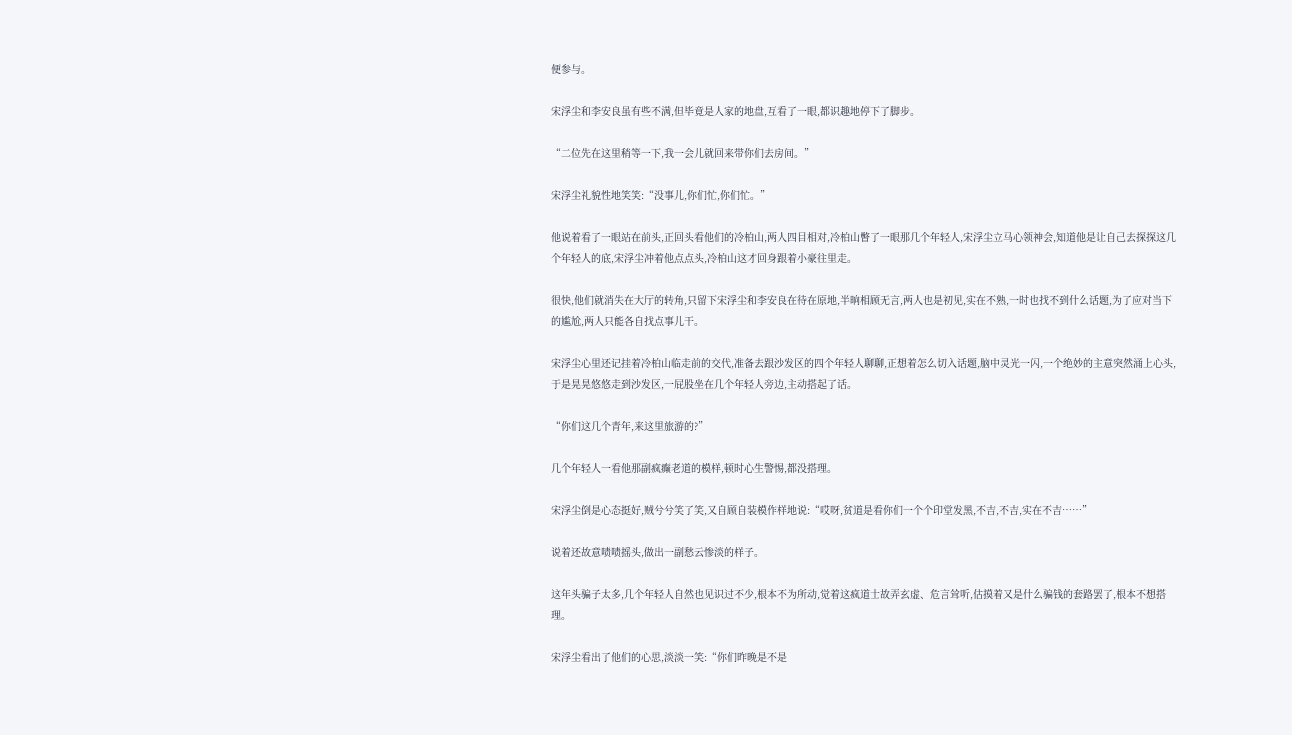便参与。

宋浮尘和李安良虽有些不满,但毕竟是人家的地盘,互看了一眼,都识趣地停下了脚步。

“二位先在这里稍等一下,我一会儿就回来带你们去房间。”

宋浮尘礼貌性地笑笑:“没事儿,你们忙,你们忙。”

他说着看了一眼站在前头,正回头看他们的冷柏山,两人四目相对,冷柏山瞥了一眼那几个年轻人,宋浮尘立马心领神会,知道他是让自己去探探这几个年轻人的底,宋浮尘冲着他点点头,冷柏山这才回身跟着小豪往里走。

很快,他们就消失在大厅的转角,只留下宋浮尘和李安良在待在原地,半晌相顾无言,两人也是初见,实在不熟,一时也找不到什么话题,为了应对当下的尴尬,两人只能各自找点事儿干。

宋浮尘心里还记挂着冷柏山临走前的交代,准备去跟沙发区的四个年轻人聊聊,正想着怎么切入话题,脑中灵光一闪,一个绝妙的主意突然涌上心头,于是晃晃悠悠走到沙发区,一屁股坐在几个年轻人旁边,主动搭起了话。

“你们这几个青年,来这里旅游的?”

几个年轻人一看他那副疯癫老道的模样,顿时心生警惕,都没搭理。

宋浮尘倒是心态挺好,贼兮兮笑了笑,又自顾自装模作样地说:“哎呀,贫道是看你们一个个印堂发黑,不吉,不吉,实在不吉……”

说着还故意啧啧摇头,做出一副愁云惨淡的样子。

这年头骗子太多,几个年轻人自然也见识过不少,根本不为所动,觉着这疯道士故弄玄虚、危言耸听,估摸着又是什么骗钱的套路罢了,根本不想搭理。

宋浮尘看出了他们的心思,淡淡一笑:“你们昨晚是不是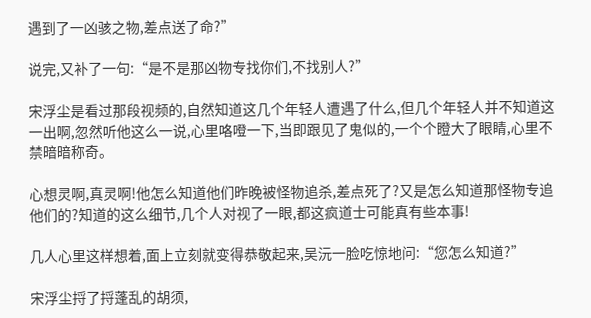遇到了一凶骇之物,差点送了命?”

说完,又补了一句:“是不是那凶物专找你们,不找别人?”

宋浮尘是看过那段视频的,自然知道这几个年轻人遭遇了什么,但几个年轻人并不知道这一出啊,忽然听他这么一说,心里咯噔一下,当即跟见了鬼似的,一个个瞪大了眼睛,心里不禁暗暗称奇。

心想灵啊,真灵啊!他怎么知道他们昨晚被怪物追杀,差点死了?又是怎么知道那怪物专追他们的?知道的这么细节,几个人对视了一眼,都这疯道士可能真有些本事!

几人心里这样想着,面上立刻就变得恭敬起来,吴沅一脸吃惊地问:“您怎么知道?”

宋浮尘捋了捋蓬乱的胡须,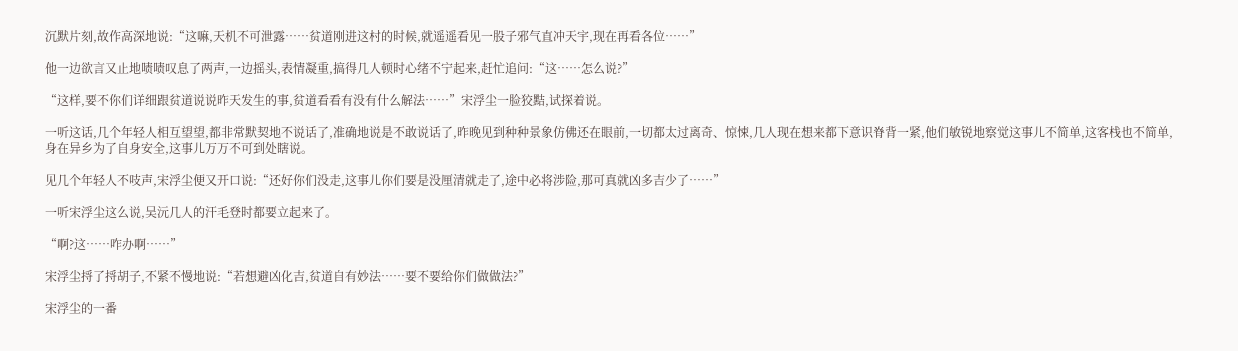沉默片刻,故作高深地说:“这嘛,天机不可泄露……贫道刚进这村的时候,就遥遥看见一股子邪气直冲天宇,现在再看各位……”

他一边欲言又止地啧啧叹息了两声,一边摇头,表情凝重,搞得几人顿时心绪不宁起来,赶忙追问:“这……怎么说?”

“这样,要不你们详细跟贫道说说昨天发生的事,贫道看看有没有什么解法……”宋浮尘一脸狡黠,试探着说。

一听这话,几个年轻人相互望望,都非常默契地不说话了,准确地说是不敢说话了,昨晚见到种种景象仿佛还在眼前,一切都太过离奇、惊悚,几人现在想来都下意识脊背一紧,他们敏锐地察觉这事儿不简单,这客栈也不简单,身在异乡为了自身安全,这事儿万万不可到处瞎说。

见几个年轻人不吱声,宋浮尘便又开口说:“还好你们没走,这事儿你们要是没厘清就走了,途中必将涉险,那可真就凶多吉少了……”

一听宋浮尘这么说,吴沅几人的汗毛登时都要立起来了。

“啊?这……咋办啊……”

宋浮尘捋了捋胡子,不紧不慢地说:“若想避凶化吉,贫道自有妙法……要不要给你们做做法?”

宋浮尘的一番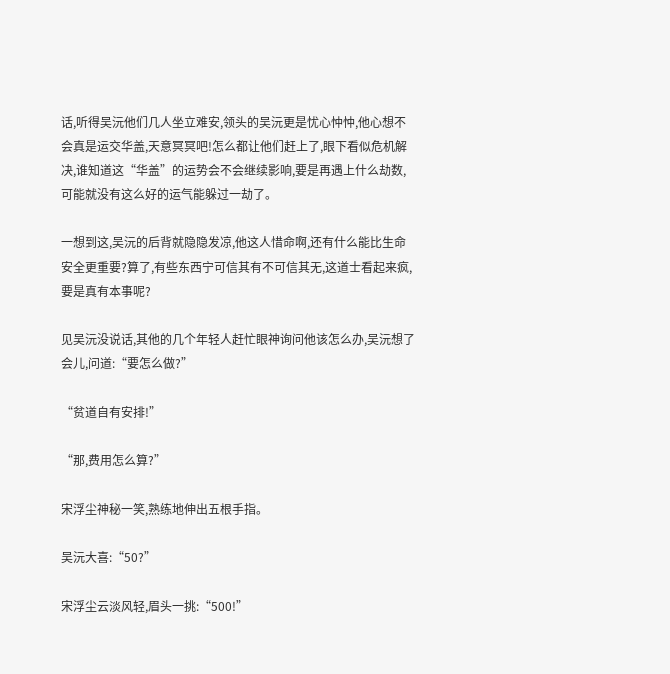话,听得吴沅他们几人坐立难安,领头的吴沅更是忧心忡忡,他心想不会真是运交华盖,天意冥冥吧!怎么都让他们赶上了,眼下看似危机解决,谁知道这“华盖”的运势会不会继续影响,要是再遇上什么劫数,可能就没有这么好的运气能躲过一劫了。

一想到这,吴沅的后背就隐隐发凉,他这人惜命啊,还有什么能比生命安全更重要?算了,有些东西宁可信其有不可信其无,这道士看起来疯,要是真有本事呢?

见吴沅没说话,其他的几个年轻人赶忙眼神询问他该怎么办,吴沅想了会儿,问道:“要怎么做?”

“贫道自有安排!”

“那,费用怎么算?”

宋浮尘神秘一笑,熟练地伸出五根手指。

吴沅大喜:“50?”

宋浮尘云淡风轻,眉头一挑:“500!”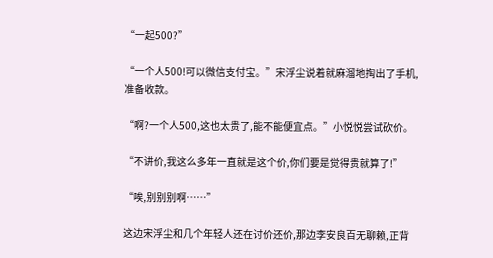“一起500?”

“一个人500!可以微信支付宝。”宋浮尘说着就麻溜地掏出了手机,准备收款。

“啊?一个人500,这也太贵了,能不能便宜点。”小悦悦尝试砍价。

“不讲价,我这么多年一直就是这个价,你们要是觉得贵就算了!”

“唉,别别别啊……”

这边宋浮尘和几个年轻人还在讨价还价,那边李安良百无聊赖,正背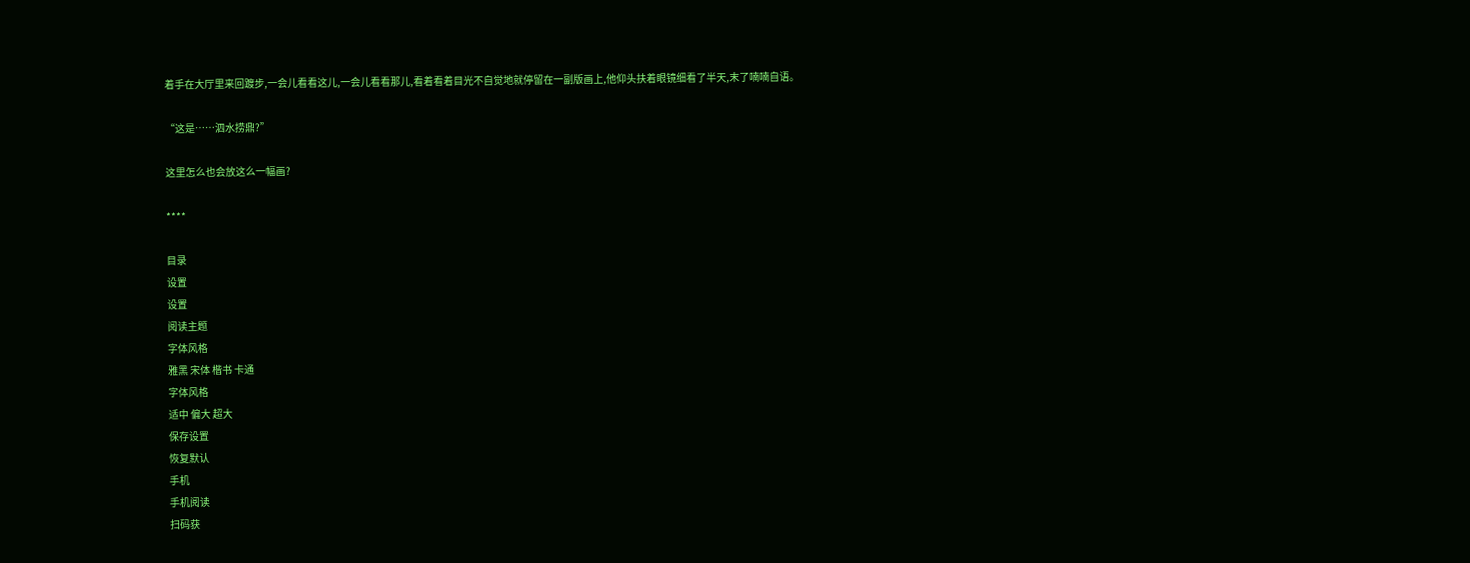着手在大厅里来回踱步,一会儿看看这儿,一会儿看看那儿,看着看着目光不自觉地就停留在一副版画上,他仰头扶着眼镜细看了半天,末了喃喃自语。

“这是……泗水捞鼎?”

这里怎么也会放这么一幅画?

****

目录
设置
设置
阅读主题
字体风格
雅黑 宋体 楷书 卡通
字体风格
适中 偏大 超大
保存设置
恢复默认
手机
手机阅读
扫码获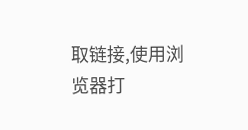取链接,使用浏览器打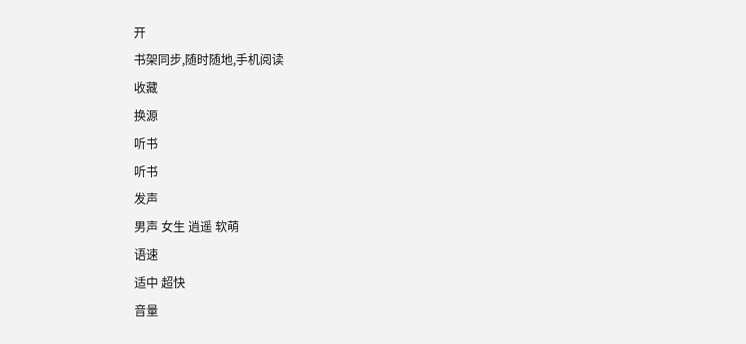开
书架同步,随时随地,手机阅读
收藏
换源
听书
听书
发声
男声 女生 逍遥 软萌
语速
适中 超快
音量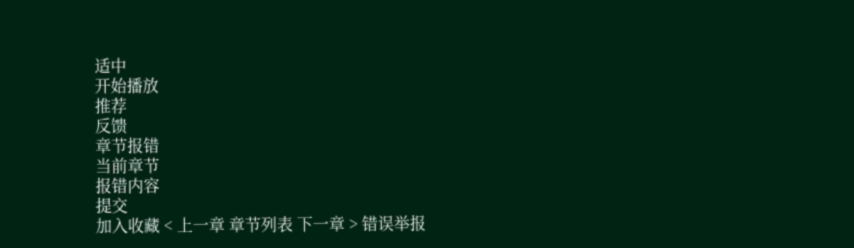适中
开始播放
推荐
反馈
章节报错
当前章节
报错内容
提交
加入收藏 < 上一章 章节列表 下一章 > 错误举报